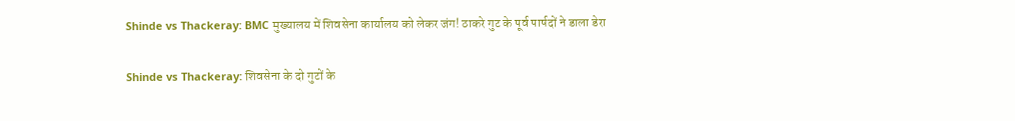Shinde vs Thackeray: BMC मुख्यालय में शिवसेना कार्यालय को लेकर जंग! ठाकरे गुट के पूर्व पार्षदों ने डाला डेरा

Shinde vs Thackeray: शिवसेना के दो गुटों के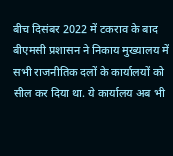बीच दिसंबर 2022 में टकराव के बाद बीएमसी प्रशासन ने निकाय मुख्यालय में सभी राजनीतिक दलों के कार्यालयों को सील कर दिया था. ये कार्यालय अब भी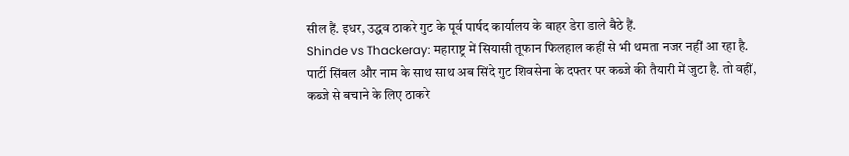सील हैं. इधर, उद्धव ठाकरे गुट के पूर्व पार्षद कार्यालय के बाहर डेरा डाले बैठे हैं.
Shinde vs Thackeray: महाराष्ट्र में सियासी तूफान फिलहाल कहीं से भी थमता नजर नहीं आ रहा है. पार्टी सिंबल और नाम के साथ साथ अब सिंदे गुट शिवसेना के दफ्तर पर कब्जे की तैयारी में जुटा है. तो वहीं, कब्जे से बचाने के लिए ठाकरे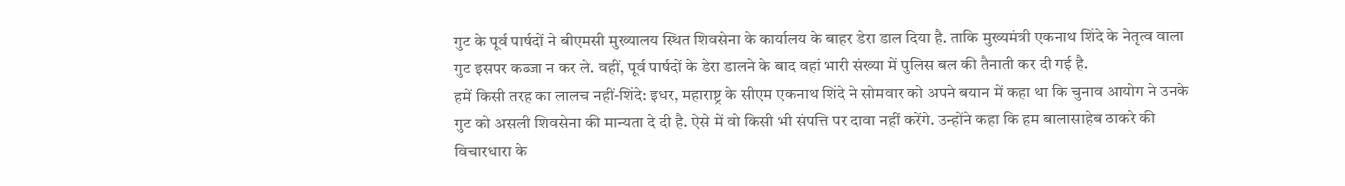गुट के पूर्व पार्षदों ने बीएमसी मुख्यालय स्थित शिवसेना के कार्यालय के बाहर डेरा डाल दिया है. ताकि मुख्यमंत्री एकनाथ शिंदे के नेतृत्व वाला गुट इसपर कब्जा न कर ले. वहीं, पूर्व पार्षदों के डेरा डालने के बाद वहां भारी संख्या में पुलिस बल की तैनाती कर दी गई है.
हमें किसी तरह का लालच नहीं-शिंदे: इधर, महाराष्ट्र के सीएम एकनाथ शिंदे ने सोमवार को अपने बयान में कहा था कि चुनाव आयोग ने उनके गुट को असली शिवसेना की मान्यता दे दी है. ऐसे में वो किसी भी संपत्ति पर दावा नहीं करेंगे. उन्होंने कहा कि हम बालासाहेब ठाकरे की विचारधारा के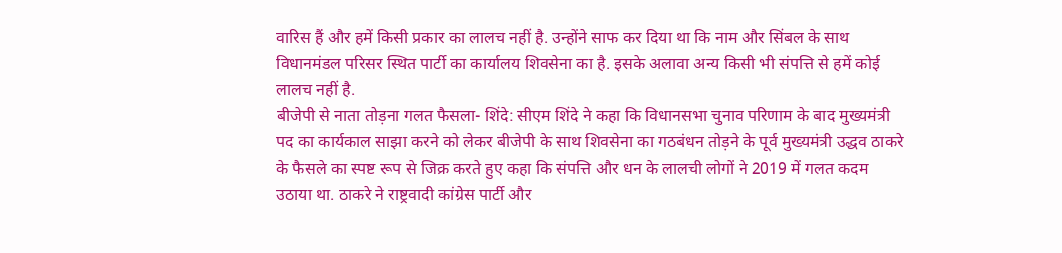वारिस हैं और हमें किसी प्रकार का लालच नहीं है. उन्होंने साफ कर दिया था कि नाम और सिंबल के साथ विधानमंडल परिसर स्थित पार्टी का कार्यालय शिवसेना का है. इसके अलावा अन्य किसी भी संपत्ति से हमें कोई लालच नहीं है.
बीजेपी से नाता तोड़ना गलत फैसला- शिंदे: सीएम शिंदे ने कहा कि विधानसभा चुनाव परिणाम के बाद मुख्यमंत्री पद का कार्यकाल साझा करने को लेकर बीजेपी के साथ शिवसेना का गठबंधन तोड़ने के पूर्व मुख्यमंत्री उद्धव ठाकरे के फैसले का स्पष्ट रूप से जिक्र करते हुए कहा कि संपत्ति और धन के लालची लोगों ने 2019 में गलत कदम उठाया था. ठाकरे ने राष्ट्रवादी कांग्रेस पार्टी और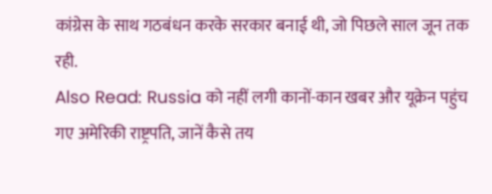कांग्रेस के साथ गठबंधन करके सरकार बनाई थी, जो पिछले साल जून तक रही.
Also Read: Russia को नहीं लगी कानों-कान खबर और यूक्रेन पहुंच गए अमेरिकी राष्ट्रपति, जानें कैसे तय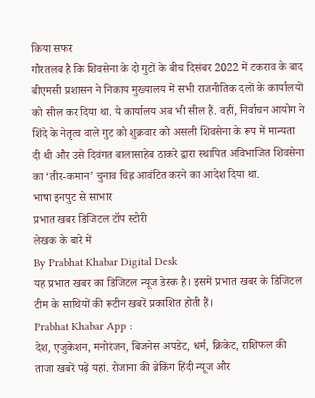किया सफर
गौरतलब है कि शिवसेना के दो गुटों के बीच दिसंबर 2022 में टकराव के बाद बीएमसी प्रशासन ने निकाय मुख्यालय में सभी राजनीतिक दलों के कार्यालयों को सील कर दिया था. ये कार्यालय अब भी सील हैं. वहीं, निर्वाचन आयोग ने शिंदे के नेतृत्व वाले गुट को शुक्रवार को असली शिवसेना के रूप में मान्यता दी थी और उसे दिवंगत बालासाहेब ठाकरे द्वारा स्थापित अविभाजित शिवसेना का ‘तीर-कमान’ चुनाव चिह्न आवंटित करने का आदेश दिया था.
भाषा इनपुट से साभार
प्रभात खबर डिजिटल टॉप स्टोरी
लेखक के बारे में
By Prabhat Khabar Digital Desk
यह प्रभात खबर का डिजिटल न्यूज डेस्क है। इसमें प्रभात खबर के डिजिटल टीम के साथियों की रूटीन खबरें प्रकाशित होती हैं।
Prabhat Khabar App :
देश, एजुकेशन, मनोरंजन, बिजनेस अपडेट, धर्म, क्रिकेट, राशिफल की ताजा खबरें पढ़ें यहां. रोजाना की ब्रेकिंग हिंदी न्यूज और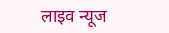लाइव न्यूज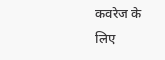कवरेज के लिए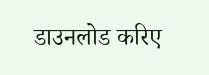डाउनलोड करिए